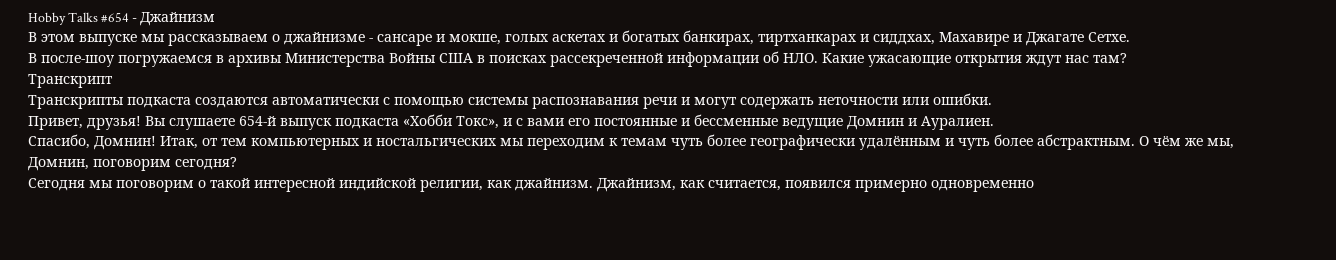Hobby Talks #654 - Джайнизм
В этом выпуске мы рассказываем о джайнизме - сансаре и мокше, голых аскетах и богатых банкирах, тиртханкарах и сиддхах, Махавире и Джагате Сетхе.
В после-шоу погружаемся в архивы Министерства Войны США в поисках рассекреченной информации об НЛО. Какие ужасающие открытия ждут нас там?
Транскрипт
Транскрипты подкаста создаются автоматически с помощью системы распознавания речи и могут содержать неточности или ошибки.
Привет, друзья! Вы слушаете 654-й выпуск подкаста «Хобби Токс», и с вами его постоянные и бессменные ведущие Домнин и Ауралиен.
Спасибо, Домнин! Итак, от тем компьютерных и ностальгических мы переходим к темам чуть более географически удалённым и чуть более абстрактным. О чём же мы, Домнин, поговорим сегодня?
Сегодня мы поговорим о такой интересной индийской религии, как джайнизм. Джайнизм, как считается, появился примерно одновременно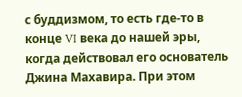с буддизмом, то есть где-то в конце VI века до нашей эры, когда действовал его основатель Джина Махавира. При этом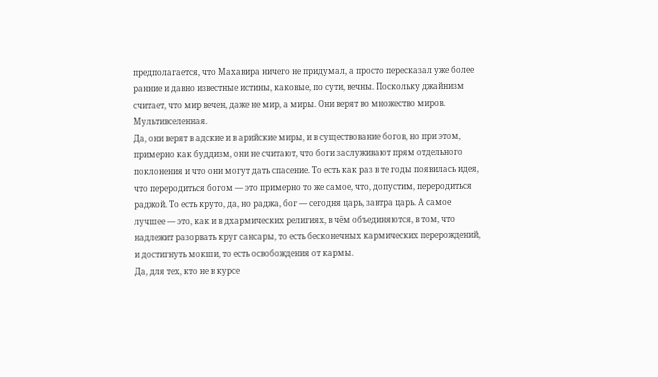предполагается, что Махавира ничего не придумал, а просто пересказал уже более ранние и давно известные истины, каковые, по сути, вечны. Поскольку джайнизм считает, что мир вечен, даже не мир, а миры. Они верят во множество миров.
Мультивселенная.
Да, они верят в адские и в арийские миры, и в существование богов, но при этом, примерно как буддизм, они не считают, что боги заслуживают прям отдельного поклонения и что они могут дать спасение. То есть как раз в те годы появилась идея, что переродиться богом — это примерно то же самое, что, допустим, переродиться раджой. То есть круто, да, но раджа, бог — сегодня царь, завтра царь. А самое лучшее — это, как и в дхармических религиях, в чём объединяются, в том, что надлежит разорвать круг сансары, то есть бесконечных кармических перерождений, и достигнуть мокши, то есть освобождения от кармы.
Да, для тех, кто не в курсе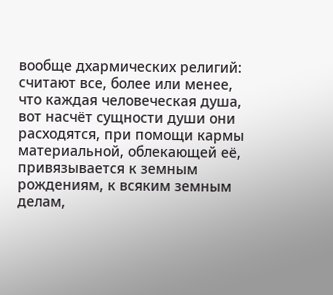вообще дхармических религий: считают все, более или менее, что каждая человеческая душа, вот насчёт сущности души они расходятся, при помощи кармы материальной, облекающей её, привязывается к земным рождениям, к всяким земным делам,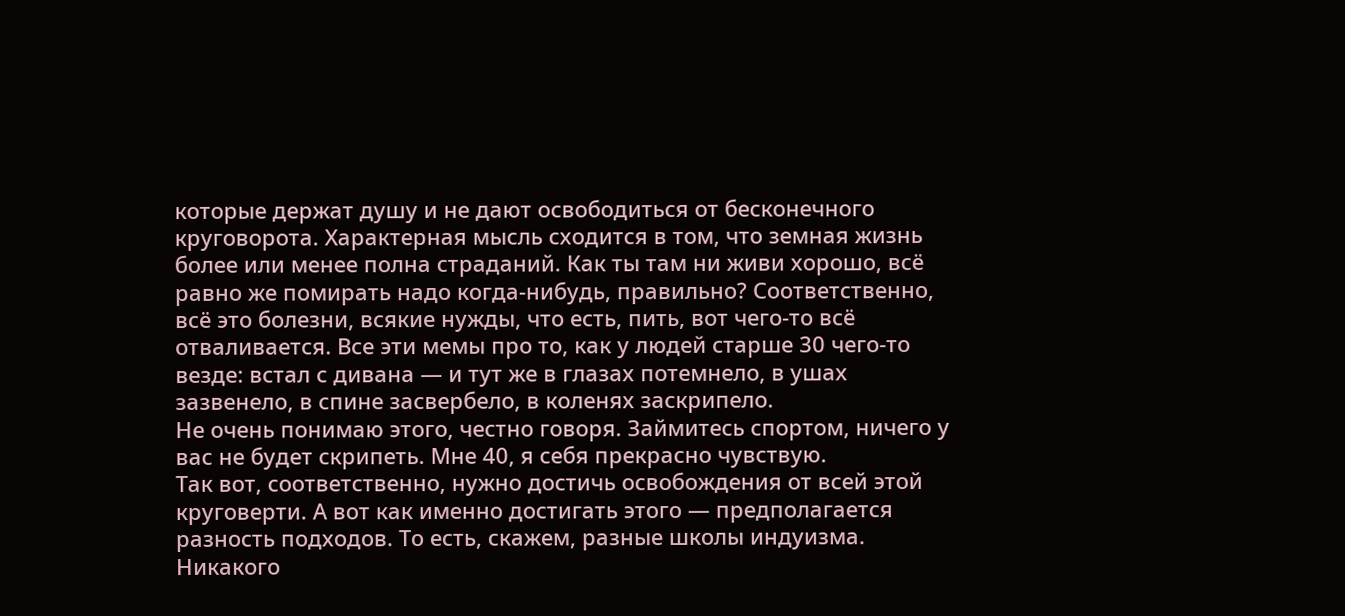которые держат душу и не дают освободиться от бесконечного круговорота. Характерная мысль сходится в том, что земная жизнь более или менее полна страданий. Как ты там ни живи хорошо, всё равно же помирать надо когда-нибудь, правильно? Соответственно, всё это болезни, всякие нужды, что есть, пить, вот чего-то всё отваливается. Все эти мемы про то, как у людей старше 30 чего-то везде: встал с дивана — и тут же в глазах потемнело, в ушах зазвенело, в спине засвербело, в коленях заскрипело.
Не очень понимаю этого, честно говоря. Займитесь спортом, ничего у вас не будет скрипеть. Мне 40, я себя прекрасно чувствую.
Так вот, соответственно, нужно достичь освобождения от всей этой круговерти. А вот как именно достигать этого — предполагается разность подходов. То есть, скажем, разные школы индуизма. Никакого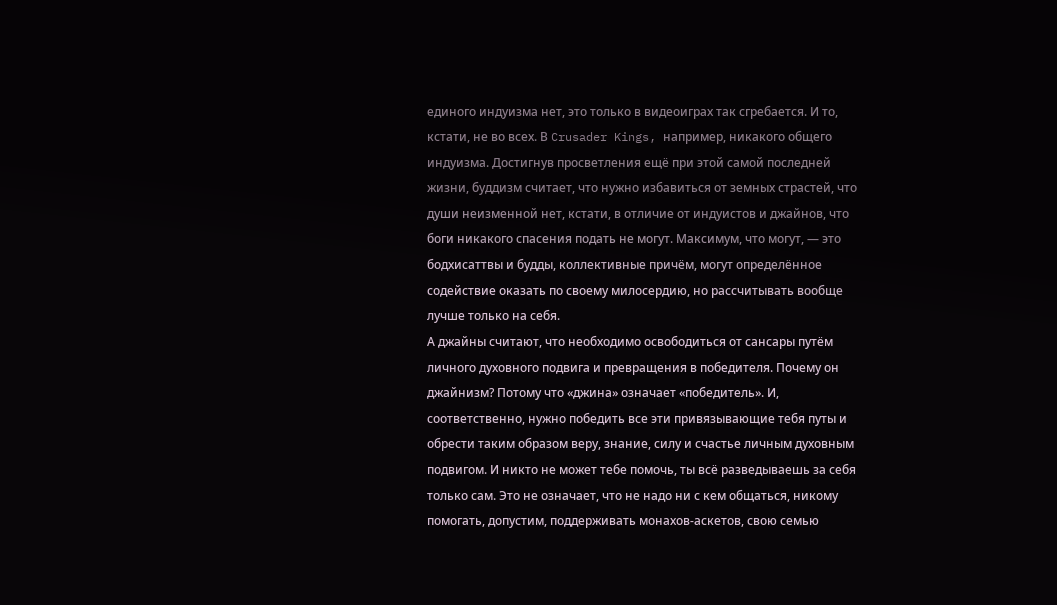единого индуизма нет, это только в видеоиграх так сгребается. И то, кстати, не во всех. В Crusader Kings, например, никакого общего индуизма. Достигнув просветления ещё при этой самой последней жизни, буддизм считает, что нужно избавиться от земных страстей, что души неизменной нет, кстати, в отличие от индуистов и джайнов, что боги никакого спасения подать не могут. Максимум, что могут, — это бодхисаттвы и будды, коллективные причём, могут определённое содействие оказать по своему милосердию, но рассчитывать вообще лучше только на себя.
А джайны считают, что необходимо освободиться от сансары путём личного духовного подвига и превращения в победителя. Почему он джайнизм? Потому что «джина» означает «победитель». И, соответственно, нужно победить все эти привязывающие тебя путы и обрести таким образом веру, знание, силу и счастье личным духовным подвигом. И никто не может тебе помочь, ты всё разведываешь за себя только сам. Это не означает, что не надо ни с кем общаться, никому помогать, допустим, поддерживать монахов-аскетов, свою семью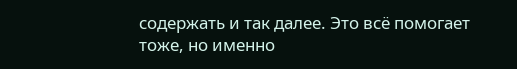содержать и так далее. Это всё помогает тоже, но именно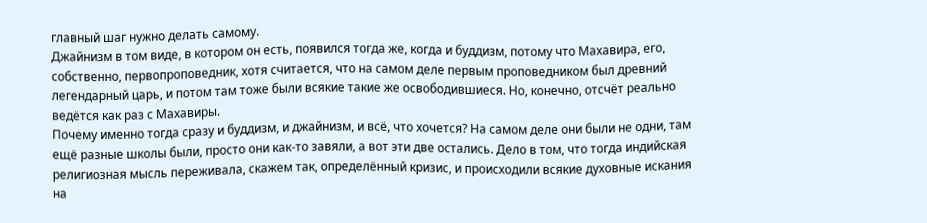главный шаг нужно делать самому.
Джайнизм в том виде, в котором он есть, появился тогда же, когда и буддизм, потому что Махавира, его, собственно, первопроповедник, хотя считается, что на самом деле первым проповедником был древний легендарный царь, и потом там тоже были всякие такие же освободившиеся. Но, конечно, отсчёт реально ведётся как раз с Махавиры.
Почему именно тогда сразу и буддизм, и джайнизм, и всё, что хочется? На самом деле они были не одни, там ещё разные школы были, просто они как-то завяли, а вот эти две остались. Дело в том, что тогда индийская религиозная мысль переживала, скажем так, определённый кризис, и происходили всякие духовные искания на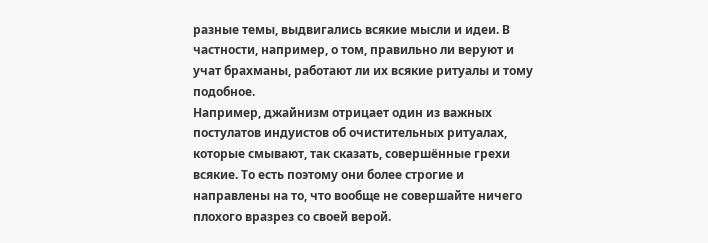разные темы, выдвигались всякие мысли и идеи. В частности, например, о том, правильно ли веруют и учат брахманы, работают ли их всякие ритуалы и тому подобное.
Например, джайнизм отрицает один из важных постулатов индуистов об очистительных ритуалах, которые смывают, так сказать, совершённые грехи всякие. То есть поэтому они более строгие и направлены на то, что вообще не совершайте ничего плохого вразрез со своей верой.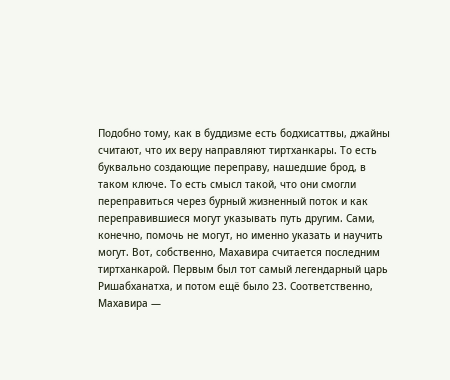Подобно тому, как в буддизме есть бодхисаттвы, джайны считают, что их веру направляют тиртханкары. То есть буквально создающие переправу, нашедшие брод, в таком ключе. То есть смысл такой, что они смогли переправиться через бурный жизненный поток и как переправившиеся могут указывать путь другим. Сами, конечно, помочь не могут, но именно указать и научить могут. Вот, собственно, Махавира считается последним тиртханкарой. Первым был тот самый легендарный царь Ришабханатха, и потом ещё было 23. Соответственно, Махавира —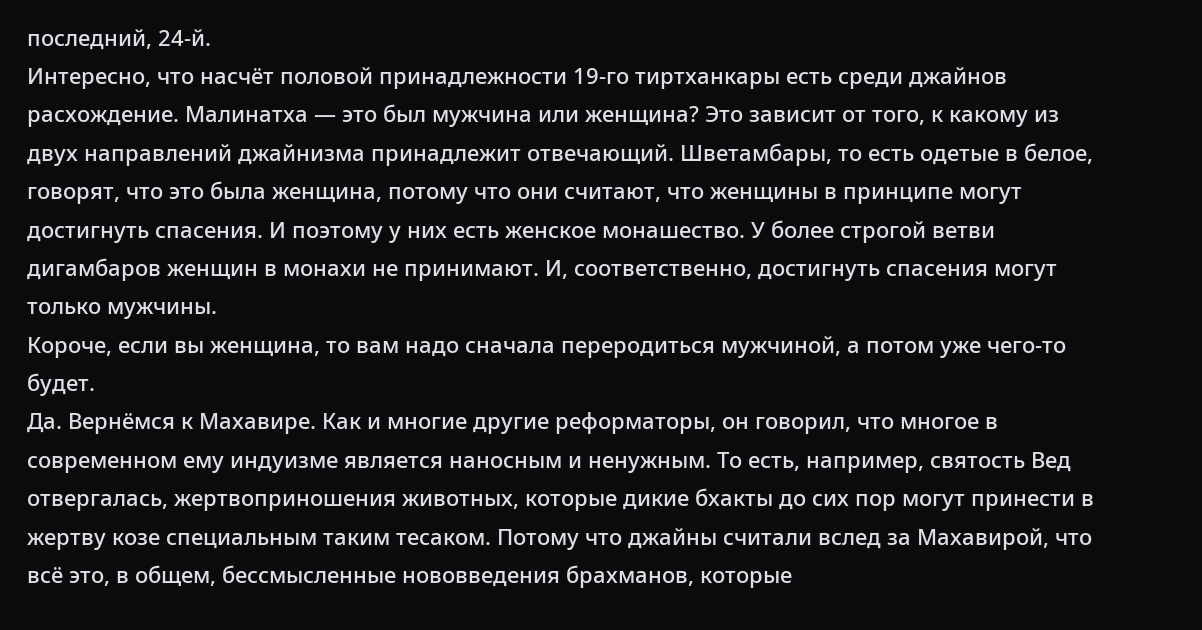последний, 24-й.
Интересно, что насчёт половой принадлежности 19-го тиртханкары есть среди джайнов расхождение. Малинатха — это был мужчина или женщина? Это зависит от того, к какому из двух направлений джайнизма принадлежит отвечающий. Шветамбары, то есть одетые в белое, говорят, что это была женщина, потому что они считают, что женщины в принципе могут достигнуть спасения. И поэтому у них есть женское монашество. У более строгой ветви дигамбаров женщин в монахи не принимают. И, соответственно, достигнуть спасения могут только мужчины.
Короче, если вы женщина, то вам надо сначала переродиться мужчиной, а потом уже чего-то будет.
Да. Вернёмся к Махавире. Как и многие другие реформаторы, он говорил, что многое в современном ему индуизме является наносным и ненужным. То есть, например, святость Вед отвергалась, жертвоприношения животных, которые дикие бхакты до сих пор могут принести в жертву козе специальным таким тесаком. Потому что джайны считали вслед за Махавирой, что всё это, в общем, бессмысленные нововведения брахманов, которые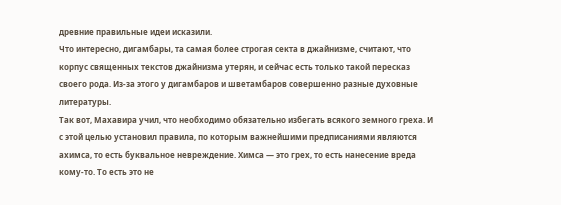древние правильные идеи исказили.
Что интересно, дигамбары, та самая более строгая секта в джайнизме, считают, что корпус священных текстов джайнизма утерян, и сейчас есть только такой пересказ своего рода. Из-за этого у дигамбаров и шветамбаров совершенно разные духовные литературы.
Так вот, Махавира учил, что необходимо обязательно избегать всякого земного греха. И с этой целью установил правила, по которым важнейшими предписаниями являются ахимса, то есть буквальное невреждение. Химса — это грех, то есть нанесение вреда кому-то. То есть это не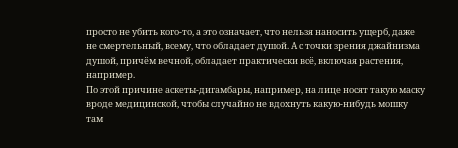просто не убить кого-то, а это означает, что нельзя наносить ущерб, даже не смертельный, всему, что обладает душой. А с точки зрения джайнизма душой, причём вечной, обладает практически всё, включая растения, например.
По этой причине аскеты-дигамбары, например, на лице носят такую маску вроде медицинской, чтобы случайно не вдохнуть какую-нибудь мошку там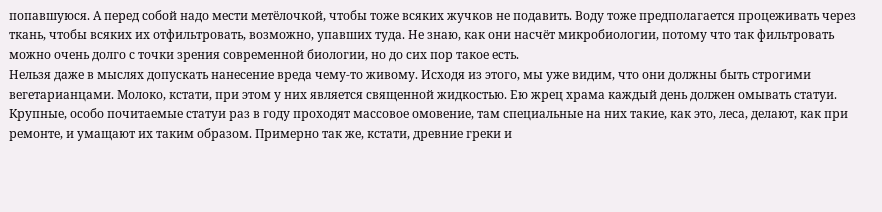попавшуюся. А перед собой надо мести метёлочкой, чтобы тоже всяких жучков не подавить. Воду тоже предполагается процеживать через ткань, чтобы всяких их отфильтровать, возможно, упавших туда. Не знаю, как они насчёт микробиологии, потому что так фильтровать можно очень долго с точки зрения современной биологии, но до сих пор такое есть.
Нельзя даже в мыслях допускать нанесение вреда чему-то живому. Исходя из этого, мы уже видим, что они должны быть строгими вегетарианцами. Молоко, кстати, при этом у них является священной жидкостью. Ею жрец храма каждый день должен омывать статуи. Крупные, особо почитаемые статуи раз в году проходят массовое омовение, там специальные на них такие, как это, леса, делают, как при ремонте, и умащают их таким образом. Примерно так же, кстати, древние греки и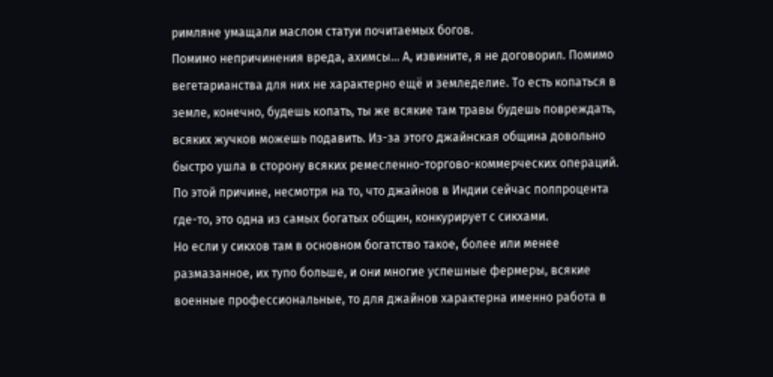римляне умащали маслом статуи почитаемых богов.
Помимо непричинения вреда, ахимсы… А, извините, я не договорил. Помимо вегетарианства для них не характерно ещё и земледелие. То есть копаться в земле, конечно, будешь копать, ты же всякие там травы будешь повреждать, всяких жучков можешь подавить. Из-за этого джайнская община довольно быстро ушла в сторону всяких ремесленно-торгово-коммерческих операций. По этой причине, несмотря на то, что джайнов в Индии сейчас полпроцента где-то, это одна из самых богатых общин, конкурирует с сикхами.
Но если у сикхов там в основном богатство такое, более или менее размазанное, их тупо больше, и они многие успешные фермеры, всякие военные профессиональные, то для джайнов характерна именно работа в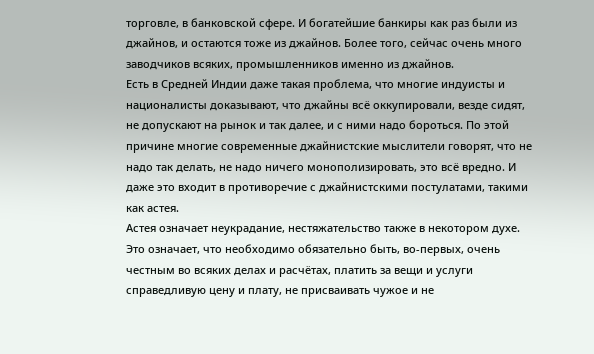торговле, в банковской сфере. И богатейшие банкиры как раз были из джайнов, и остаются тоже из джайнов. Более того, сейчас очень много заводчиков всяких, промышленников именно из джайнов.
Есть в Средней Индии даже такая проблема, что многие индуисты и националисты доказывают, что джайны всё оккупировали, везде сидят, не допускают на рынок и так далее, и с ними надо бороться. По этой причине многие современные джайнистские мыслители говорят, что не надо так делать, не надо ничего монополизировать, это всё вредно. И даже это входит в противоречие с джайнистскими постулатами, такими как астея.
Астея означает неукрадание, нестяжательство также в некотором духе. Это означает, что необходимо обязательно быть, во-первых, очень честным во всяких делах и расчётах, платить за вещи и услуги справедливую цену и плату, не присваивать чужое и не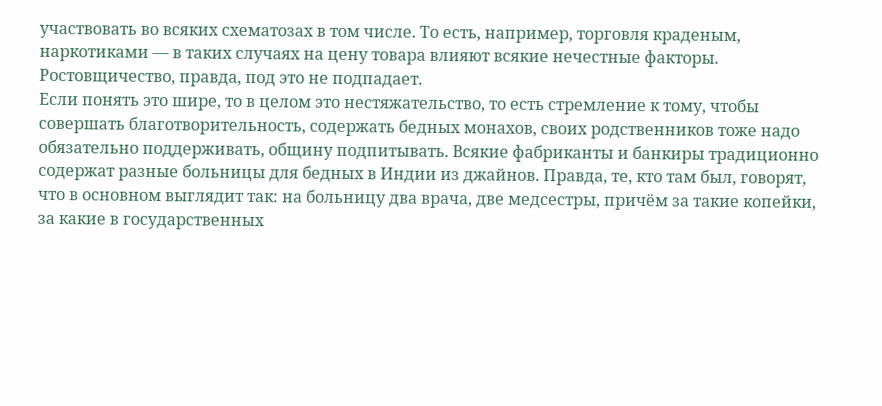участвовать во всяких схематозах в том числе. То есть, например, торговля краденым, наркотиками — в таких случаях на цену товара влияют всякие нечестные факторы. Ростовщичество, правда, под это не подпадает.
Если понять это шире, то в целом это нестяжательство, то есть стремление к тому, чтобы совершать благотворительность, содержать бедных монахов, своих родственников тоже надо обязательно поддерживать, общину подпитывать. Всякие фабриканты и банкиры традиционно содержат разные больницы для бедных в Индии из джайнов. Правда, те, кто там был, говорят, что в основном выглядит так: на больницу два врача, две медсестры, причём за такие копейки, за какие в государственных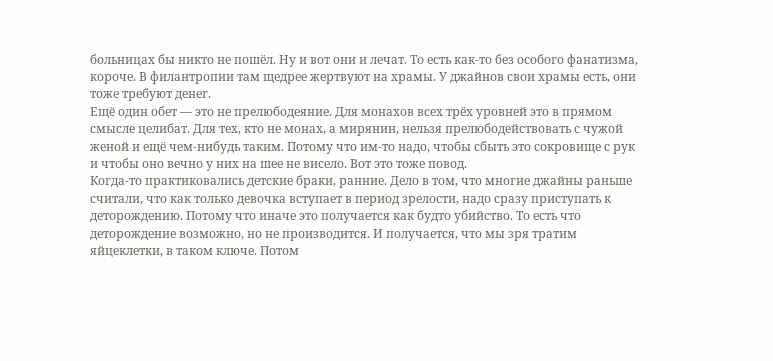больницах бы никто не пошёл. Ну и вот они и лечат. То есть как-то без особого фанатизма, короче. В филантропии там щедрее жертвуют на храмы. У джайнов свои храмы есть, они тоже требуют денег.
Ещё один обет — это не прелюбодеяние. Для монахов всех трёх уровней это в прямом смысле целибат. Для тех, кто не монах, а мирянин, нельзя прелюбодействовать с чужой женой и ещё чем-нибудь таким. Потому что им-то надо, чтобы сбыть это сокровище с рук и чтобы оно вечно у них на шее не висело. Вот это тоже повод.
Когда-то практиковались детские браки, ранние. Дело в том, что многие джайны раньше считали, что как только девочка вступает в период зрелости, надо сразу приступать к деторождению. Потому что иначе это получается как будто убийство. То есть что деторождение возможно, но не производится. И получается, что мы зря тратим яйцеклетки, в таком ключе. Потом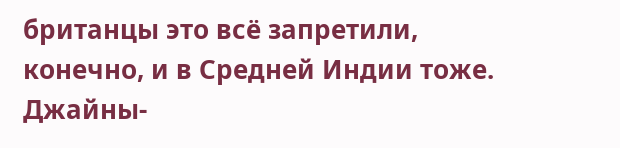британцы это всё запретили, конечно, и в Средней Индии тоже. Джайны-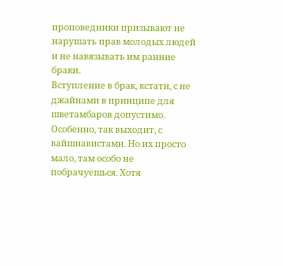проповедники призывают не нарушать прав молодых людей и не навязывать им ранние браки.
Вступление в брак, кстати, с не джайнами в принципе для шветамбаров допустимо. Особенно, так выходит, с вайшнавистами. Но их просто мало, там особо не побрачуешься. Хотя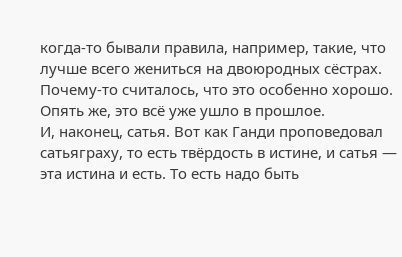когда-то бывали правила, например, такие, что лучше всего жениться на двоюродных сёстрах. Почему-то считалось, что это особенно хорошо. Опять же, это всё уже ушло в прошлое.
И, наконец, сатья. Вот как Ганди проповедовал сатьяграху, то есть твёрдость в истине, и сатья — эта истина и есть. То есть надо быть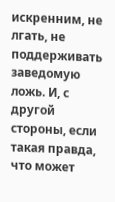искренним, не лгать, не поддерживать заведомую ложь. И, с другой стороны, если такая правда, что может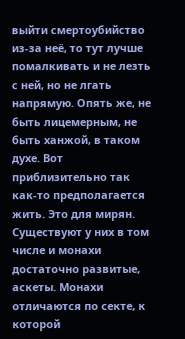выйти смертоубийство из-за неё, то тут лучше помалкивать и не лезть с ней, но не лгать напрямую. Опять же, не быть лицемерным, не быть ханжой, в таком духе. Вот приблизительно так как-то предполагается жить. Это для мирян.
Существуют у них в том числе и монахи достаточно развитые, аскеты. Монахи отличаются по секте, к которой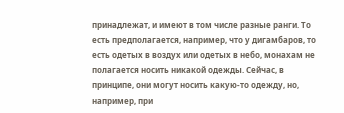принадлежат, и имеют в том числе разные ранги. То есть предполагается, например, что у дигамбаров, то есть одетых в воздух или одетых в небо, монахам не полагается носить никакой одежды. Сейчас, в принципе, они могут носить какую-то одежду, но, например, при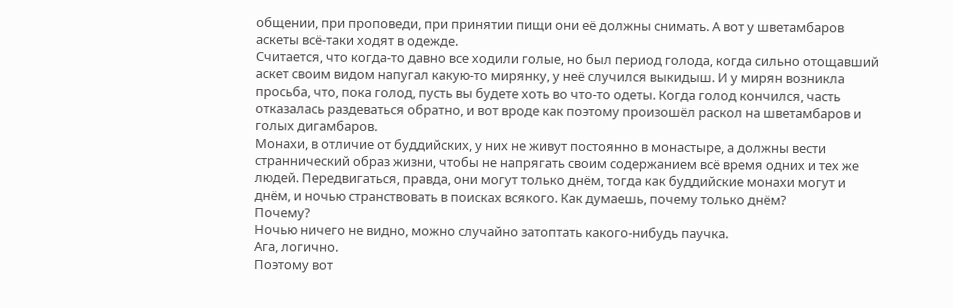общении, при проповеди, при принятии пищи они её должны снимать. А вот у шветамбаров аскеты всё-таки ходят в одежде.
Считается, что когда-то давно все ходили голые, но был период голода, когда сильно отощавший аскет своим видом напугал какую-то мирянку, у неё случился выкидыш. И у мирян возникла просьба, что, пока голод, пусть вы будете хоть во что-то одеты. Когда голод кончился, часть отказалась раздеваться обратно, и вот вроде как поэтому произошёл раскол на шветамбаров и голых дигамбаров.
Монахи, в отличие от буддийских, у них не живут постоянно в монастыре, а должны вести страннический образ жизни, чтобы не напрягать своим содержанием всё время одних и тех же людей. Передвигаться, правда, они могут только днём, тогда как буддийские монахи могут и днём, и ночью странствовать в поисках всякого. Как думаешь, почему только днём?
Почему?
Ночью ничего не видно, можно случайно затоптать какого-нибудь паучка.
Ага, логично.
Поэтому вот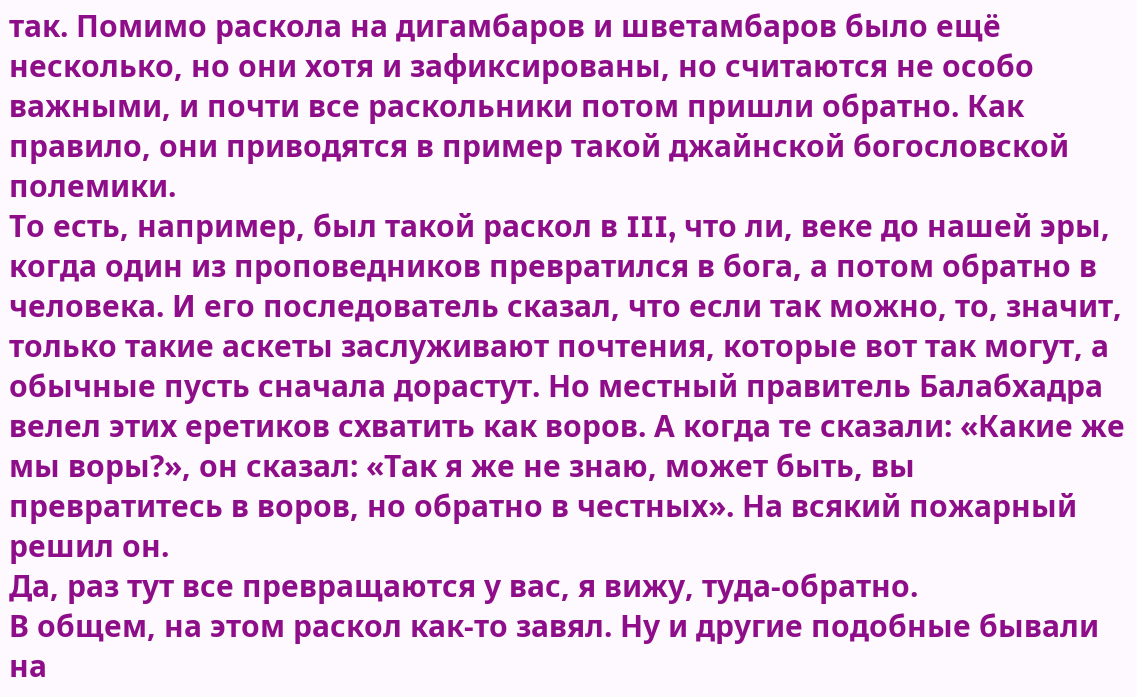так. Помимо раскола на дигамбаров и шветамбаров было ещё несколько, но они хотя и зафиксированы, но считаются не особо важными, и почти все раскольники потом пришли обратно. Как правило, они приводятся в пример такой джайнской богословской полемики.
То есть, например, был такой раскол в III, что ли, веке до нашей эры, когда один из проповедников превратился в бога, а потом обратно в человека. И его последователь сказал, что если так можно, то, значит, только такие аскеты заслуживают почтения, которые вот так могут, а обычные пусть сначала дорастут. Но местный правитель Балабхадра велел этих еретиков схватить как воров. А когда те сказали: «Какие же мы воры?», он сказал: «Так я же не знаю, может быть, вы превратитесь в воров, но обратно в честных». На всякий пожарный решил он.
Да, раз тут все превращаются у вас, я вижу, туда-обратно.
В общем, на этом раскол как-то завял. Ну и другие подобные бывали на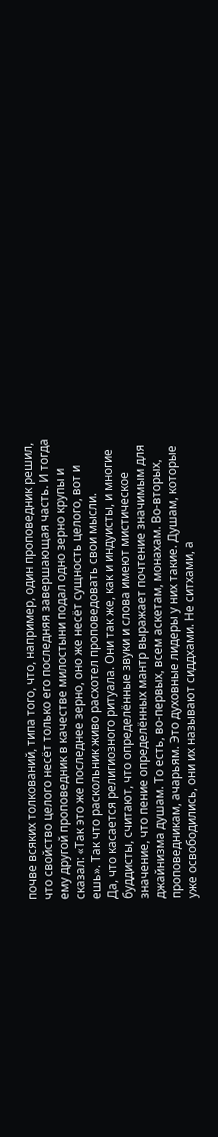почве всяких толкований, типа того, что, например, один проповедник решил, что свойство целого несёт только его последняя завершающая часть. И тогда ему другой проповедник в качестве милостыни подал одно зерно крупы и сказал: «Так это же последнее зерно, оно же несёт сущность целого, вот и ешь». Так что раскольник живо расхотел проповедовать свои мысли.
Да, что касается религиозного ритуала. Они так же, как и индуисты, и многие буддисты, считают, что определённые звуки и слова имеют мистическое значение, что пение определённых мантр выражает почтение значимым для джайнизма душам. То есть, во-первых, всем аскетам, монахам. Во-вторых, проповедникам, ачарьям. Это духовные лидеры у них такие. Душам, которые уже освободились, они их называют сиддхами. Не ситхами, а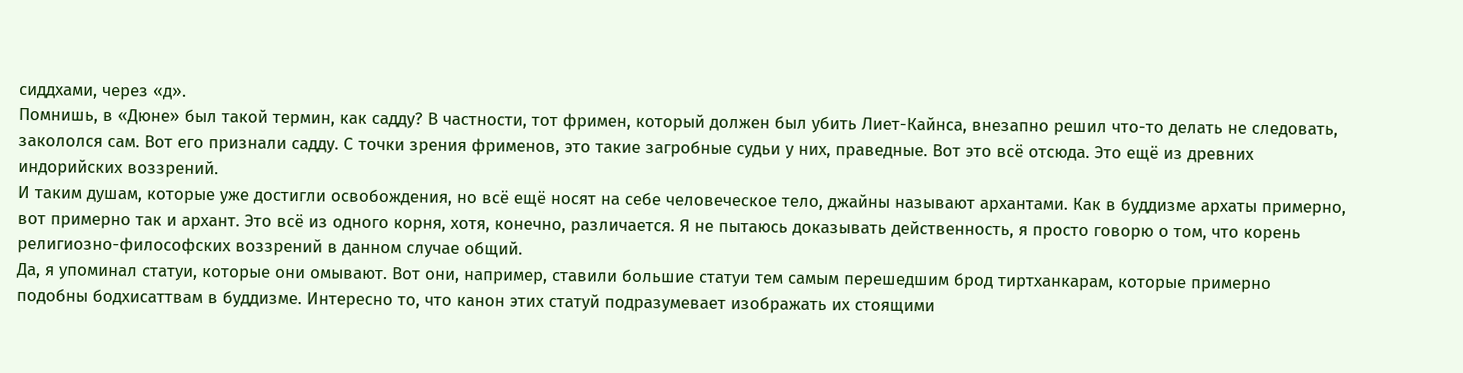сиддхами, через «д».
Помнишь, в «Дюне» был такой термин, как садду? В частности, тот фримен, который должен был убить Лиет-Кайнса, внезапно решил что-то делать не следовать, закололся сам. Вот его признали садду. С точки зрения фрименов, это такие загробные судьи у них, праведные. Вот это всё отсюда. Это ещё из древних индорийских воззрений.
И таким душам, которые уже достигли освобождения, но всё ещё носят на себе человеческое тело, джайны называют архантами. Как в буддизме архаты примерно, вот примерно так и архант. Это всё из одного корня, хотя, конечно, различается. Я не пытаюсь доказывать действенность, я просто говорю о том, что корень религиозно-философских воззрений в данном случае общий.
Да, я упоминал статуи, которые они омывают. Вот они, например, ставили большие статуи тем самым перешедшим брод тиртханкарам, которые примерно подобны бодхисаттвам в буддизме. Интересно то, что канон этих статуй подразумевает изображать их стоящими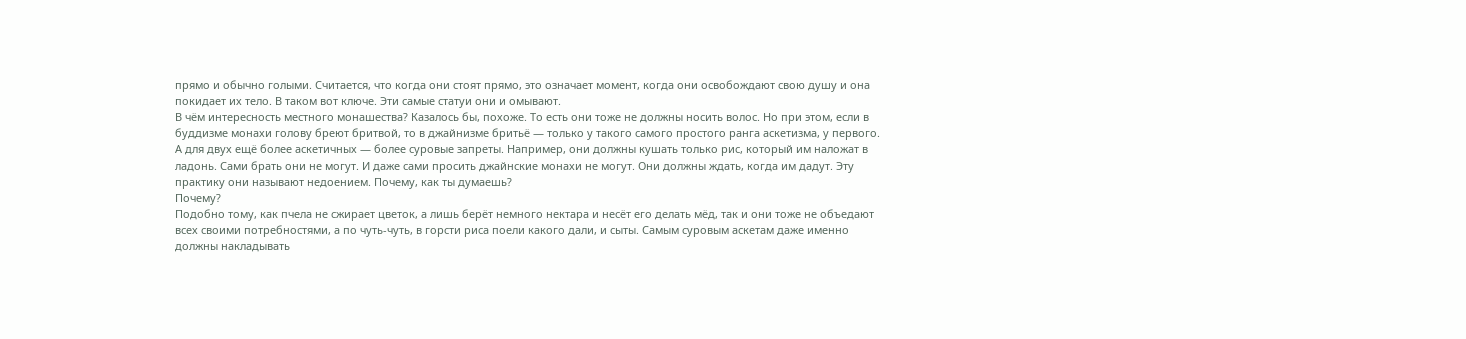прямо и обычно голыми. Считается, что когда они стоят прямо, это означает момент, когда они освобождают свою душу и она покидает их тело. В таком вот ключе. Эти самые статуи они и омывают.
В чём интересность местного монашества? Казалось бы, похоже. То есть они тоже не должны носить волос. Но при этом, если в буддизме монахи голову бреют бритвой, то в джайнизме бритьё — только у такого самого простого ранга аскетизма, у первого. А для двух ещё более аскетичных — более суровые запреты. Например, они должны кушать только рис, который им наложат в ладонь. Сами брать они не могут. И даже сами просить джайнские монахи не могут. Они должны ждать, когда им дадут. Эту практику они называют недоением. Почему, как ты думаешь?
Почему?
Подобно тому, как пчела не сжирает цветок, а лишь берёт немного нектара и несёт его делать мёд, так и они тоже не объедают всех своими потребностями, а по чуть-чуть, в горсти риса поели какого дали, и сыты. Самым суровым аскетам даже именно должны накладывать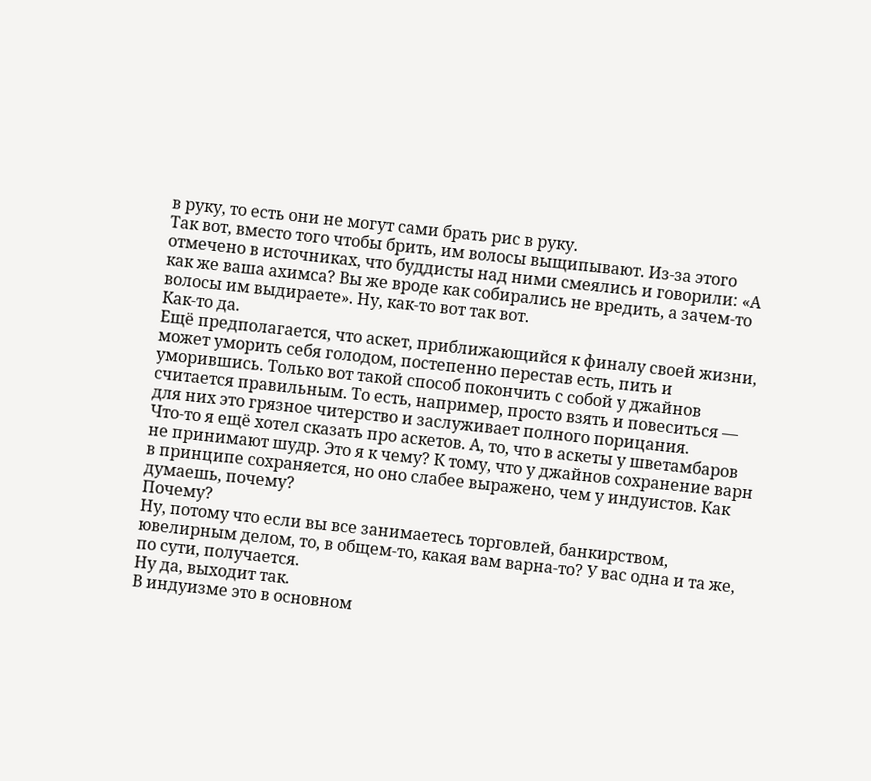в руку, то есть они не могут сами брать рис в руку.
Так вот, вместо того чтобы брить, им волосы выщипывают. Из-за этого отмечено в источниках, что буддисты над ними смеялись и говорили: «А как же ваша ахимса? Вы же вроде как собирались не вредить, а зачем-то волосы им выдираете». Ну, как-то вот так вот.
Как-то да.
Ещё предполагается, что аскет, приближающийся к финалу своей жизни, может уморить себя голодом, постепенно перестав есть, пить и уморившись. Только вот такой способ покончить с собой у джайнов считается правильным. То есть, например, просто взять и повеситься — для них это грязное читерство и заслуживает полного порицания.
Что-то я ещё хотел сказать про аскетов. А, то, что в аскеты у шветамбаров не принимают шудр. Это я к чему? К тому, что у джайнов сохранение варн в принципе сохраняется, но оно слабее выражено, чем у индуистов. Как думаешь, почему?
Почему?
Ну, потому что если вы все занимаетесь торговлей, банкирством, ювелирным делом, то, в общем-то, какая вам варна-то? У вас одна и та же, по сути, получается.
Ну да, выходит так.
В индуизме это в основном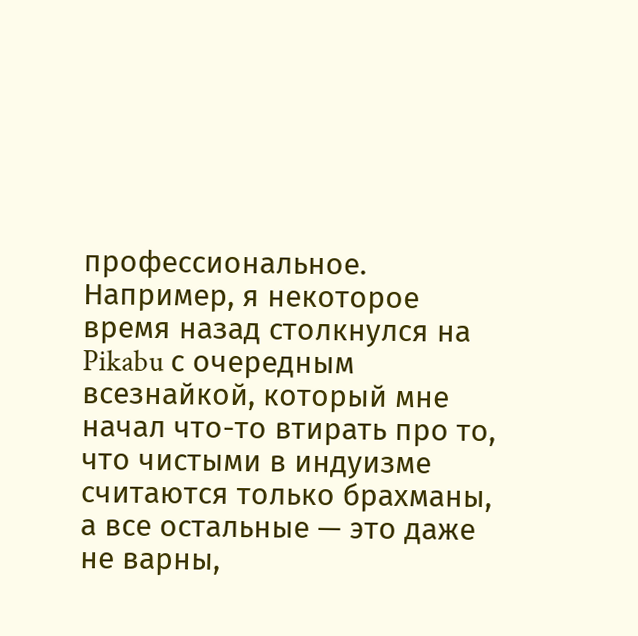профессиональное. Например, я некоторое время назад столкнулся на Pikabu с очередным всезнайкой, который мне начал что-то втирать про то, что чистыми в индуизме считаются только брахманы, а все остальные — это даже не варны,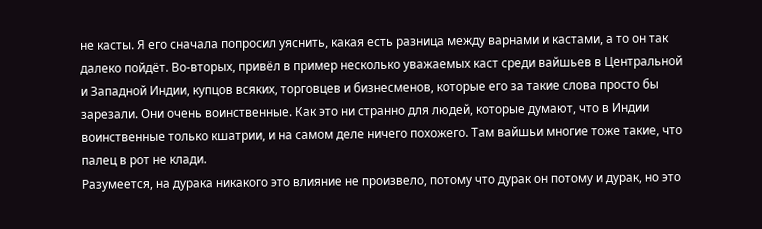не касты. Я его сначала попросил уяснить, какая есть разница между варнами и кастами, а то он так далеко пойдёт. Во-вторых, привёл в пример несколько уважаемых каст среди вайшьев в Центральной и Западной Индии, купцов всяких, торговцев и бизнесменов, которые его за такие слова просто бы зарезали. Они очень воинственные. Как это ни странно для людей, которые думают, что в Индии воинственные только кшатрии, и на самом деле ничего похожего. Там вайшьи многие тоже такие, что палец в рот не клади.
Разумеется, на дурака никакого это влияние не произвело, потому что дурак он потому и дурак, но это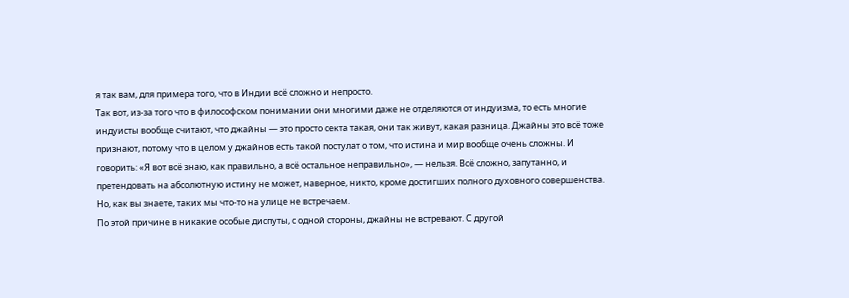я так вам, для примера того, что в Индии всё сложно и непросто.
Так вот, из-за того что в философском понимании они многими даже не отделяются от индуизма, то есть многие индуисты вообще считают, что джайны — это просто секта такая, они так живут, какая разница. Джайны это всё тоже признают, потому что в целом у джайнов есть такой постулат о том, что истина и мир вообще очень сложны. И говорить: «Я вот всё знаю, как правильно, а всё остальное неправильно», — нельзя. Всё сложно, запутанно, и претендовать на абсолютную истину не может, наверное, никто, кроме достигших полного духовного совершенства. Но, как вы знаете, таких мы что-то на улице не встречаем.
По этой причине в никакие особые диспуты, с одной стороны, джайны не встревают. С другой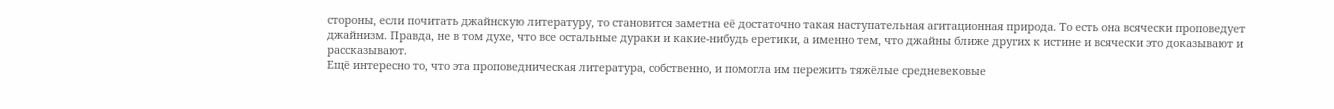стороны, если почитать джайнскую литературу, то становится заметна её достаточно такая наступательная агитационная природа. То есть она всячески проповедует джайнизм. Правда, не в том духе, что все остальные дураки и какие-нибудь еретики, а именно тем, что джайны ближе других к истине и всячески это доказывают и рассказывают.
Ещё интересно то, что эта проповедническая литература, собственно, и помогла им пережить тяжёлые средневековые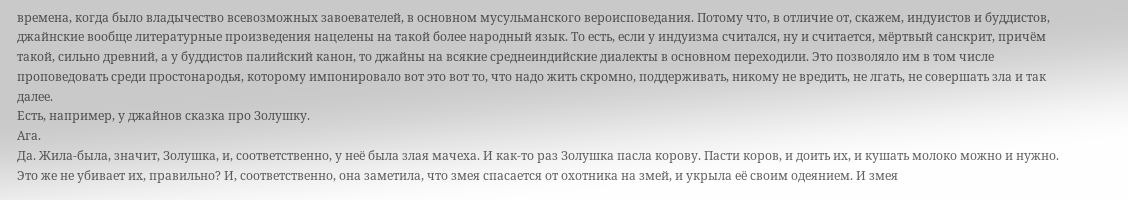времена, когда было владычество всевозможных завоевателей, в основном мусульманского вероисповедания. Потому что, в отличие от, скажем, индуистов и буддистов, джайнские вообще литературные произведения нацелены на такой более народный язык. То есть, если у индуизма считался, ну и считается, мёртвый санскрит, причём такой, сильно древний, а у буддистов палийский канон, то джайны на всякие среднеиндийские диалекты в основном переходили. Это позволяло им в том числе проповедовать среди простонародья, которому импонировало вот это вот то, что надо жить скромно, поддерживать, никому не вредить, не лгать, не совершать зла и так далее.
Есть, например, у джайнов сказка про Золушку.
Ага.
Да. Жила-была, значит, Золушка, и, соответственно, у неё была злая мачеха. И как-то раз Золушка пасла корову. Пасти коров, и доить их, и кушать молоко можно и нужно. Это же не убивает их, правильно? И, соответственно, она заметила, что змея спасается от охотника на змей, и укрыла её своим одеянием. И змея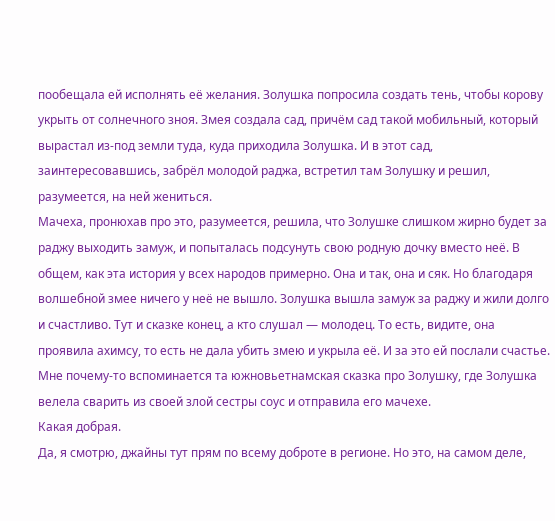пообещала ей исполнять её желания. Золушка попросила создать тень, чтобы корову укрыть от солнечного зноя. Змея создала сад, причём сад такой мобильный, который вырастал из-под земли туда, куда приходила Золушка. И в этот сад, заинтересовавшись, забрёл молодой раджа, встретил там Золушку и решил, разумеется, на ней жениться.
Мачеха, пронюхав про это, разумеется, решила, что Золушке слишком жирно будет за раджу выходить замуж, и попыталась подсунуть свою родную дочку вместо неё. В общем, как эта история у всех народов примерно. Она и так, она и сяк. Но благодаря волшебной змее ничего у неё не вышло. Золушка вышла замуж за раджу и жили долго и счастливо. Тут и сказке конец, а кто слушал — молодец. То есть, видите, она проявила ахимсу, то есть не дала убить змею и укрыла её. И за это ей послали счастье.
Мне почему-то вспоминается та южновьетнамская сказка про Золушку, где Золушка велела сварить из своей злой сестры соус и отправила его мачехе.
Какая добрая.
Да, я смотрю, джайны тут прям по всему доброте в регионе. Но это, на самом деле,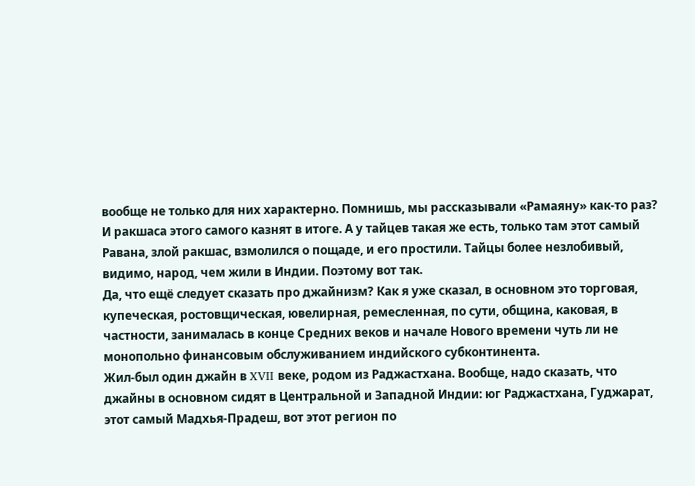вообще не только для них характерно. Помнишь, мы рассказывали «Рамаяну» как-то раз? И ракшаса этого самого казнят в итоге. А у тайцев такая же есть, только там этот самый Равана, злой ракшас, взмолился о пощаде, и его простили. Тайцы более незлобивый, видимо, народ, чем жили в Индии. Поэтому вот так.
Да, что ещё следует сказать про джайнизм? Как я уже сказал, в основном это торговая, купеческая, ростовщическая, ювелирная, ремесленная, по сути, община, каковая, в частности, занималась в конце Средних веков и начале Нового времени чуть ли не монопольно финансовым обслуживанием индийского субконтинента.
Жил-был один джайн в XVII веке, родом из Раджастхана. Вообще, надо сказать, что джайны в основном сидят в Центральной и Западной Индии: юг Раджастхана, Гуджарат, этот самый Мадхья-Прадеш, вот этот регион по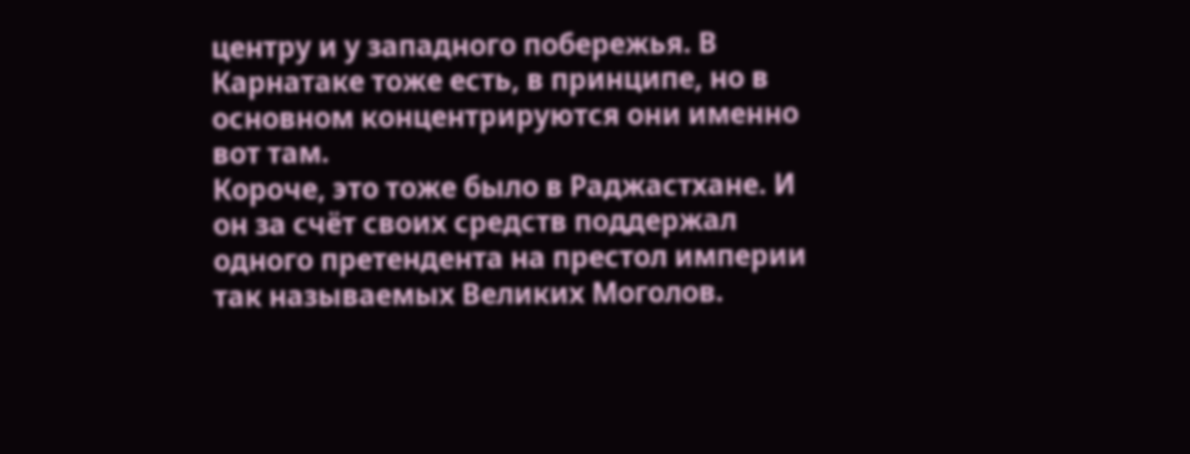центру и у западного побережья. В Карнатаке тоже есть, в принципе, но в основном концентрируются они именно вот там.
Короче, это тоже было в Раджастхане. И он за счёт своих средств поддержал одного претендента на престол империи так называемых Великих Моголов.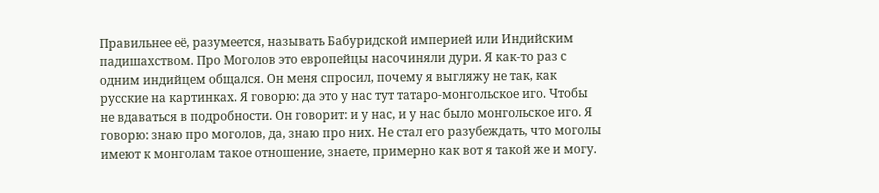Правильнее её, разумеется, называть Бабуридской империей или Индийским падишахством. Про Моголов это европейцы насочиняли дури. Я как-то раз с одним индийцем общался. Он меня спросил, почему я выгляжу не так, как русские на картинках. Я говорю: да это у нас тут татаро-монгольское иго. Чтобы не вдаваться в подробности. Он говорит: и у нас, и у нас было монгольское иго. Я говорю: знаю про моголов, да, знаю про них. Не стал его разубеждать, что моголы имеют к монголам такое отношение, знаете, примерно как вот я такой же и могу.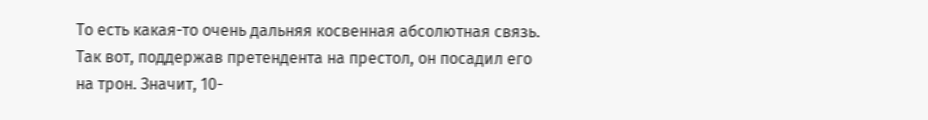То есть какая-то очень дальняя косвенная абсолютная связь.
Так вот, поддержав претендента на престол, он посадил его на трон. Значит, 10-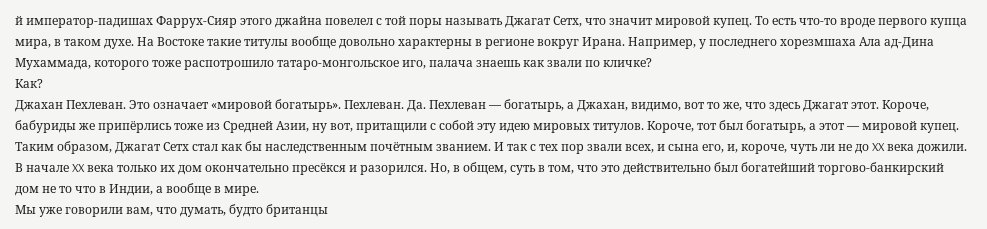й император-падишах Фаррух-Сияр этого джайна повелел с той поры называть Джагат Сетх, что значит мировой купец. То есть что-то вроде первого купца мира, в таком духе. На Востоке такие титулы вообще довольно характерны в регионе вокруг Ирана. Например, у последнего хорезмшаха Ала ад-Дина Мухаммада, которого тоже распотрошило татаро-монгольское иго, палача знаешь как звали по кличке?
Как?
Джахан Пехлеван. Это означает «мировой богатырь». Пехлеван. Да. Пехлеван — богатырь, а Джахан, видимо, вот то же, что здесь Джагат этот. Короче, бабуриды же припёрлись тоже из Средней Азии, ну вот, притащили с собой эту идею мировых титулов. Короче, тот был богатырь, а этот — мировой купец.
Таким образом, Джагат Сетх стал как бы наследственным почётным званием. И так с тех пор звали всех, и сына его, и, короче, чуть ли не до XX века дожили. В начале XX века только их дом окончательно пресёкся и разорился. Но, в общем, суть в том, что это действительно был богатейший торгово-банкирский дом не то что в Индии, а вообще в мире.
Мы уже говорили вам, что думать, будто британцы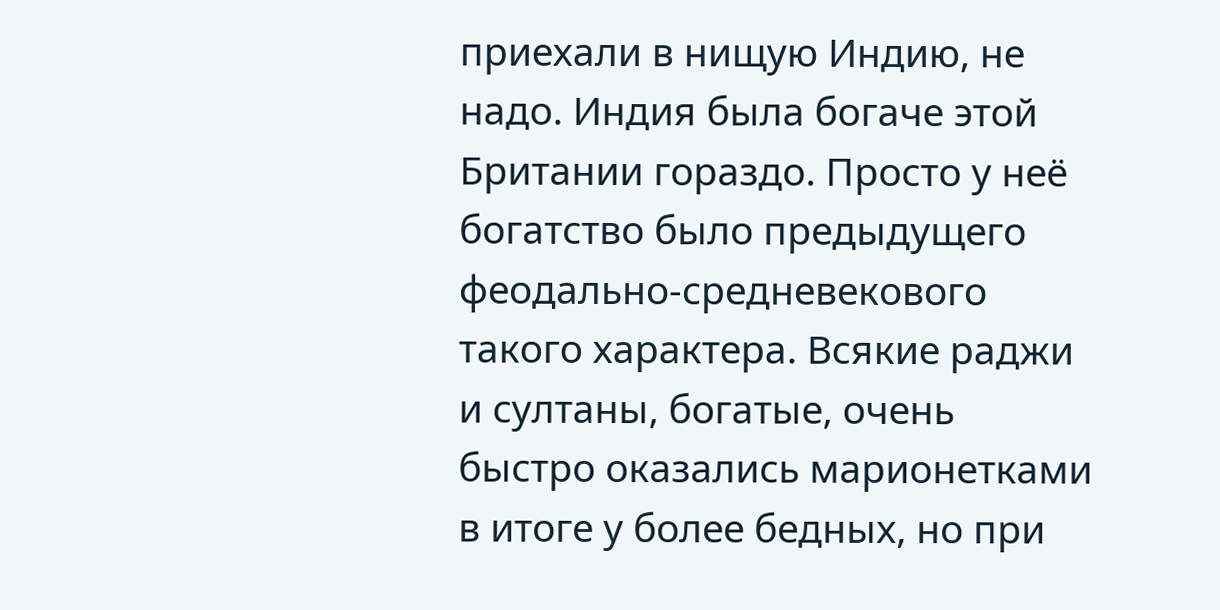приехали в нищую Индию, не надо. Индия была богаче этой Британии гораздо. Просто у неё богатство было предыдущего феодально-средневекового такого характера. Всякие раджи и султаны, богатые, очень быстро оказались марионетками в итоге у более бедных, но при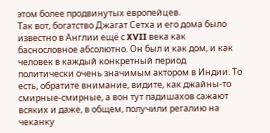этом более продвинутых европейцев.
Так вот, богатство Джагат Сетха и его дома было известно в Англии ещё с XVII века как баснословное абсолютно. Он был и как дом, и как человек в каждый конкретный период политически очень значимым актором в Индии. То есть, обратите внимание, видите, как джайны-то смирные-смирные, а вон тут падишахов сажают всяких и даже, в общем, получили регалию на чеканку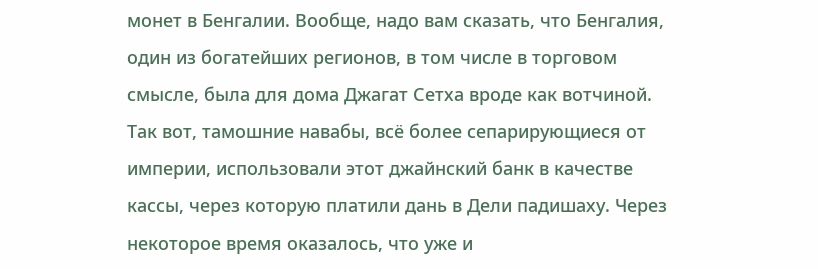монет в Бенгалии. Вообще, надо вам сказать, что Бенгалия, один из богатейших регионов, в том числе в торговом смысле, была для дома Джагат Сетха вроде как вотчиной.
Так вот, тамошние навабы, всё более сепарирующиеся от империи, использовали этот джайнский банк в качестве кассы, через которую платили дань в Дели падишаху. Через некоторое время оказалось, что уже и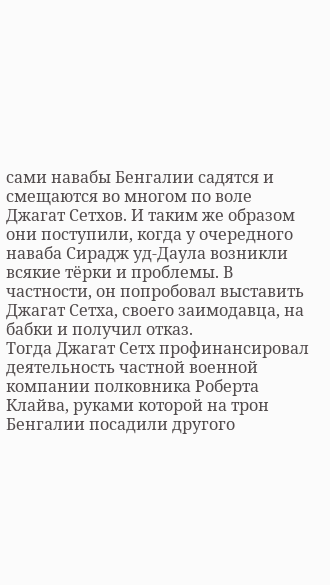сами навабы Бенгалии садятся и смещаются во многом по воле Джагат Сетхов. И таким же образом они поступили, когда у очередного наваба Сирадж уд-Даула возникли всякие тёрки и проблемы. В частности, он попробовал выставить Джагат Сетха, своего заимодавца, на бабки и получил отказ.
Тогда Джагат Сетх профинансировал деятельность частной военной компании полковника Роберта Клайва, руками которой на трон Бенгалии посадили другого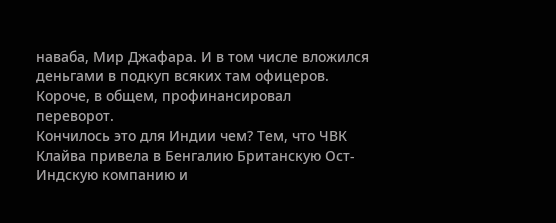наваба, Мир Джафара. И в том числе вложился деньгами в подкуп всяких там офицеров. Короче, в общем, профинансировал переворот.
Кончилось это для Индии чем? Тем, что ЧВК Клайва привела в Бенгалию Британскую Ост-Индскую компанию и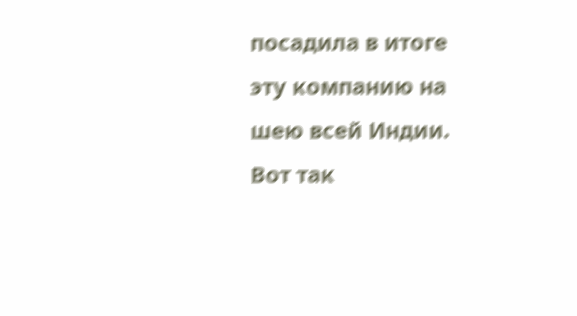посадила в итоге эту компанию на шею всей Индии. Вот так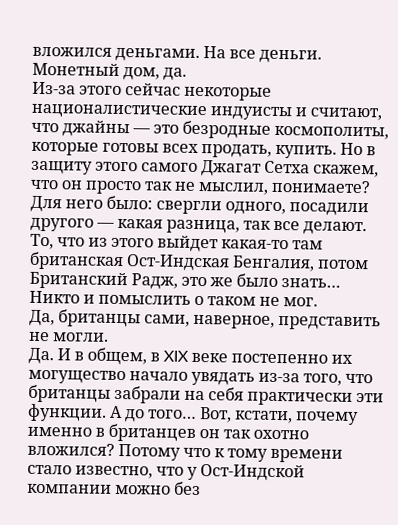вложился деньгами. На все деньги.
Монетный дом, да.
Из-за этого сейчас некоторые националистические индуисты и считают, что джайны — это безродные космополиты, которые готовы всех продать, купить. Но в защиту этого самого Джагат Сетха скажем, что он просто так не мыслил, понимаете? Для него было: свергли одного, посадили другого — какая разница, так все делают. То, что из этого выйдет какая-то там британская Ост-Индская Бенгалия, потом Британский Радж, это же было знать… Никто и помыслить о таком не мог.
Да, британцы сами, наверное, представить не могли.
Да. И в общем, в XIX веке постепенно их могущество начало увядать из-за того, что британцы забрали на себя практически эти функции. А до того… Вот, кстати, почему именно в британцев он так охотно вложился? Потому что к тому времени стало известно, что у Ост-Индской компании можно без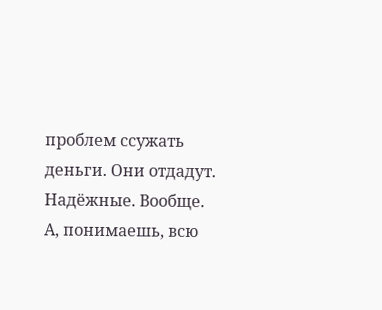проблем ссужать деньги. Они отдадут. Надёжные. Вообще.
А, понимаешь, всю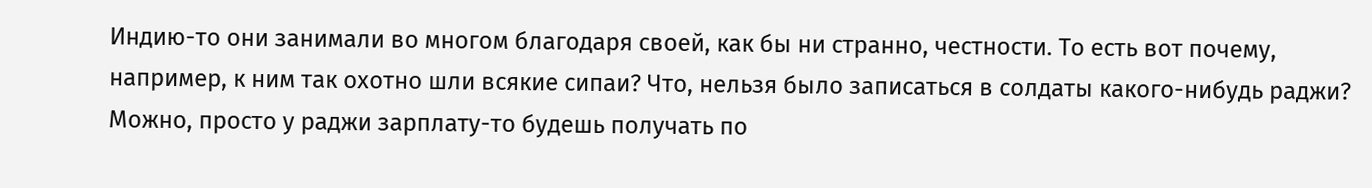Индию-то они занимали во многом благодаря своей, как бы ни странно, честности. То есть вот почему, например, к ним так охотно шли всякие сипаи? Что, нельзя было записаться в солдаты какого-нибудь раджи? Можно, просто у раджи зарплату-то будешь получать по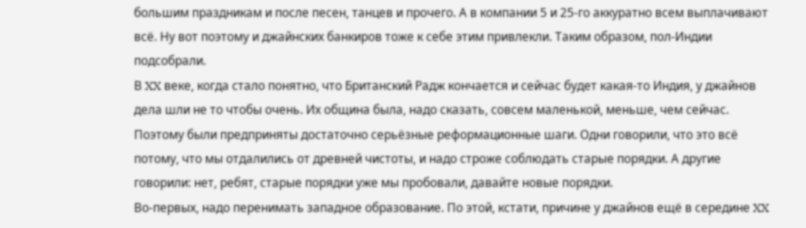большим праздникам и после песен, танцев и прочего. А в компании 5 и 25-го аккуратно всем выплачивают всё. Ну вот поэтому и джайнских банкиров тоже к себе этим привлекли. Таким образом, пол-Индии подсобрали.
В XX веке, когда стало понятно, что Британский Радж кончается и сейчас будет какая-то Индия, у джайнов дела шли не то чтобы очень. Их община была, надо сказать, совсем маленькой, меньше, чем сейчас. Поэтому были предприняты достаточно серьёзные реформационные шаги. Одни говорили, что это всё потому, что мы отдалились от древней чистоты, и надо строже соблюдать старые порядки. А другие говорили: нет, ребят, старые порядки уже мы пробовали, давайте новые порядки.
Во-первых, надо перенимать западное образование. По этой, кстати, причине у джайнов ещё в середине XX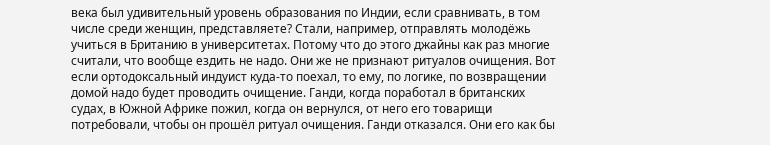века был удивительный уровень образования по Индии, если сравнивать, в том числе среди женщин, представляете? Стали, например, отправлять молодёжь учиться в Британию в университетах. Потому что до этого джайны как раз многие считали, что вообще ездить не надо. Они же не признают ритуалов очищения. Вот если ортодоксальный индуист куда-то поехал, то ему, по логике, по возвращении домой надо будет проводить очищение. Ганди, когда поработал в британских судах, в Южной Африке пожил, когда он вернулся, от него его товарищи потребовали, чтобы он прошёл ритуал очищения. Ганди отказался. Они его как бы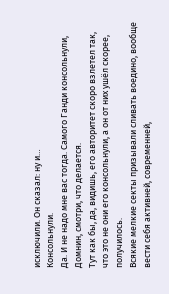исключили. Он сказал: ну и…
Консольнули.
Да. И не надо мне вас тогда. Самого Ганди консольнули, Домнин, смотри, что делается.
Тут как бы, да, видишь, его авторитет скоро взлетел так, что это не они его консольнули, а он от них ушёл скорее, получилось.
Всякие мелкие секты призывали сливать воедино, вообще вести себя активней, современней,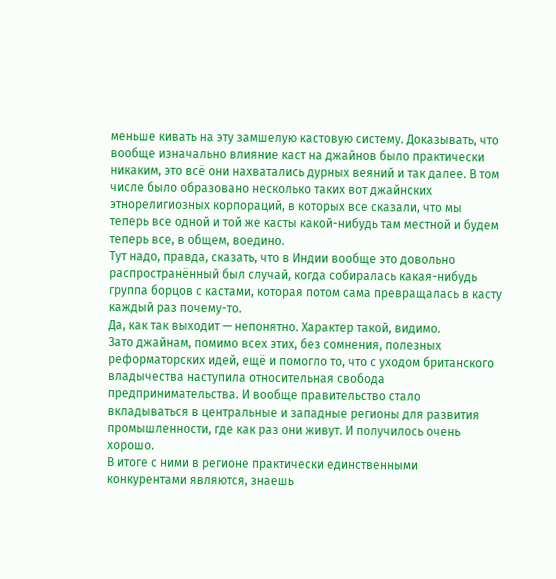меньше кивать на эту замшелую кастовую систему. Доказывать, что вообще изначально влияние каст на джайнов было практически никаким, это всё они нахватались дурных веяний и так далее. В том числе было образовано несколько таких вот джайнских этнорелигиозных корпораций, в которых все сказали, что мы теперь все одной и той же касты какой-нибудь там местной и будем теперь все, в общем, воедино.
Тут надо, правда, сказать, что в Индии вообще это довольно распространённый был случай, когда собиралась какая-нибудь группа борцов с кастами, которая потом сама превращалась в касту каждый раз почему-то.
Да, как так выходит — непонятно. Характер такой, видимо.
Зато джайнам, помимо всех этих, без сомнения, полезных реформаторских идей, ещё и помогло то, что с уходом британского владычества наступила относительная свобода предпринимательства. И вообще правительство стало вкладываться в центральные и западные регионы для развития промышленности, где как раз они живут. И получилось очень хорошо.
В итоге с ними в регионе практически единственными конкурентами являются, знаешь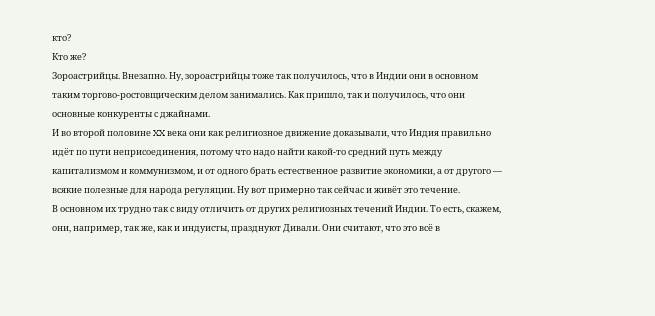кто?
Кто же?
Зороастрийцы. Внезапно. Ну, зороастрийцы тоже так получилось, что в Индии они в основном таким торгово-ростовщическим делом занимались. Как пришло, так и получилось, что они основные конкуренты с джайнами.
И во второй половине XX века они как религиозное движение доказывали, что Индия правильно идёт по пути неприсоединения, потому что надо найти какой-то средний путь между капитализмом и коммунизмом, и от одного брать естественное развитие экономики, а от другого — всякие полезные для народа регуляции. Ну вот примерно так сейчас и живёт это течение.
В основном их трудно так с виду отличить от других религиозных течений Индии. То есть, скажем, они, например, так же, как и индуисты, празднуют Дивали. Они считают, что это всё в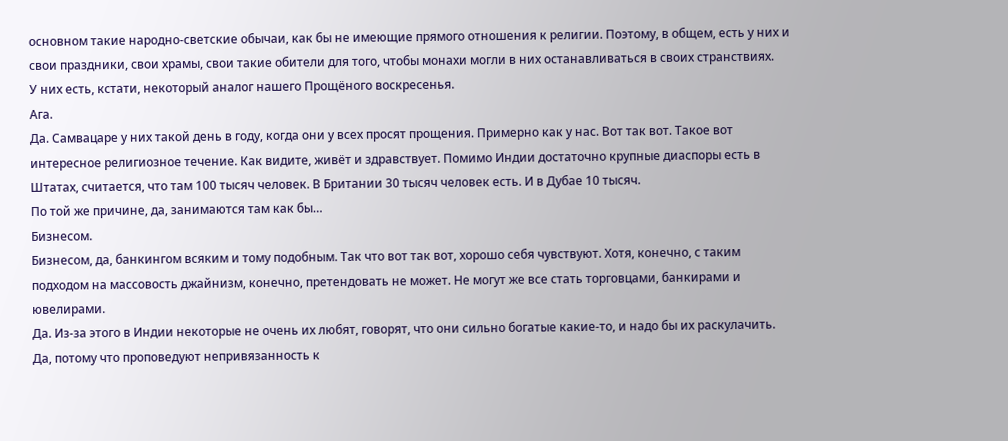основном такие народно-светские обычаи, как бы не имеющие прямого отношения к религии. Поэтому, в общем, есть у них и свои праздники, свои храмы, свои такие обители для того, чтобы монахи могли в них останавливаться в своих странствиях.
У них есть, кстати, некоторый аналог нашего Прощёного воскресенья.
Ага.
Да. Самвацаре у них такой день в году, когда они у всех просят прощения. Примерно как у нас. Вот так вот. Такое вот интересное религиозное течение. Как видите, живёт и здравствует. Помимо Индии достаточно крупные диаспоры есть в Штатах, считается, что там 100 тысяч человек. В Британии 30 тысяч человек есть. И в Дубае 10 тысяч.
По той же причине, да, занимаются там как бы…
Бизнесом.
Бизнесом, да, банкингом всяким и тому подобным. Так что вот так вот, хорошо себя чувствуют. Хотя, конечно, с таким подходом на массовость джайнизм, конечно, претендовать не может. Не могут же все стать торговцами, банкирами и ювелирами.
Да. Из-за этого в Индии некоторые не очень их любят, говорят, что они сильно богатые какие-то, и надо бы их раскулачить.
Да, потому что проповедуют непривязанность к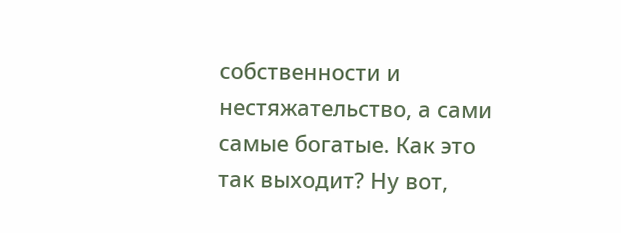собственности и нестяжательство, а сами самые богатые. Как это так выходит? Ну вот,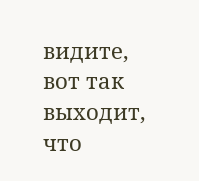видите, вот так выходит, что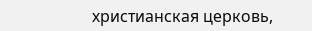христианская церковь,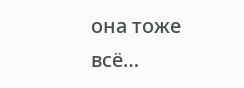она тоже всё…